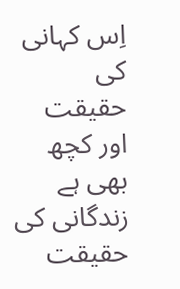اِس کہانی کی حقیقت اور کچھ بھی ہے
زندگانی کی حقیقت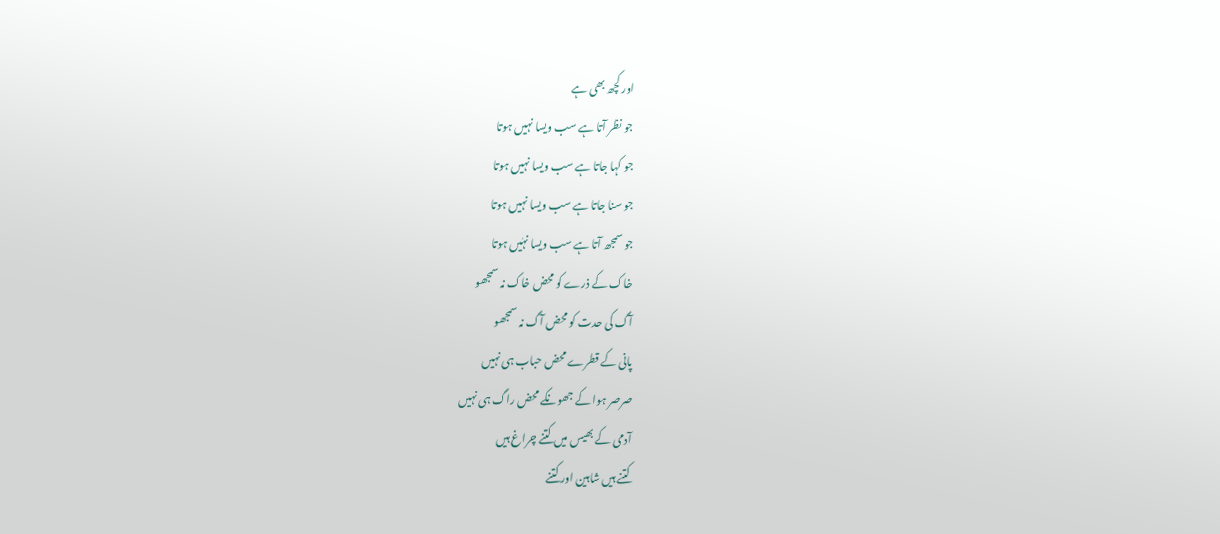اور کچھ بھی ہے
جو نظر آتا ہے سب ویسا نہیں ہوتا
جو کہا جاتا ہے سب ویسا نہیں ہوتا
جو سنا جاتا ہے سب ویسا نہیں ہوتا
جو سمجھ آتا ہے سب ویسا نہٰیں ہوتا
خاک کے ذرے کو محض خاک نہ سمجھو
آگ کی حدت کو محض آگ نہ سمجھو
پانی کے قطرے محض حباب ہی نہیں
صرصر ہوا کے جھونکے محض راگ ہی نہیں
آدمی کے بھیس میں کتنے چراغ ہیں
کتنے ہیں شاہین اور کتنے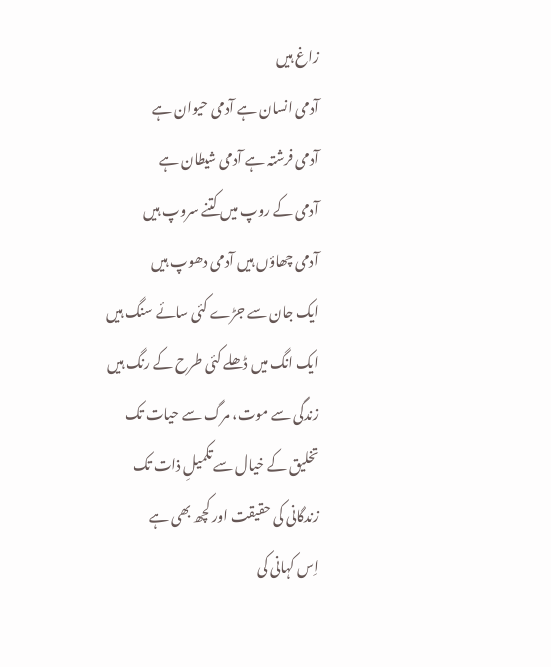زاغ ہیں
آدمی انسان ہے آدمی حیوان ہے
آدمی فرشتہ ہے آدمی شیطان ہے
آدمی کے روپ میں کتنے سروپ ہیں
آدمی چھاؤں ہیں آدمی دھوپ ہیں
ایک جان سے جڑے کئی سائے سنگ ہیں
ایک انگ میں ڈھلے کئی طرح کے رنگ ہیں
زندگی سے موت، مرگ سے حیات تک
تخلیق کے خیال سے تکمیلِ ذات تک
زندگانی کی حقیقت اور کچھ بھی ہے
اِس کہانی کی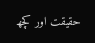حقیقت اور کچھ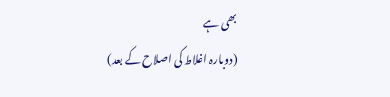بھی ہے
(دوبارہ اغلاط کی اصلاح کے بعد)